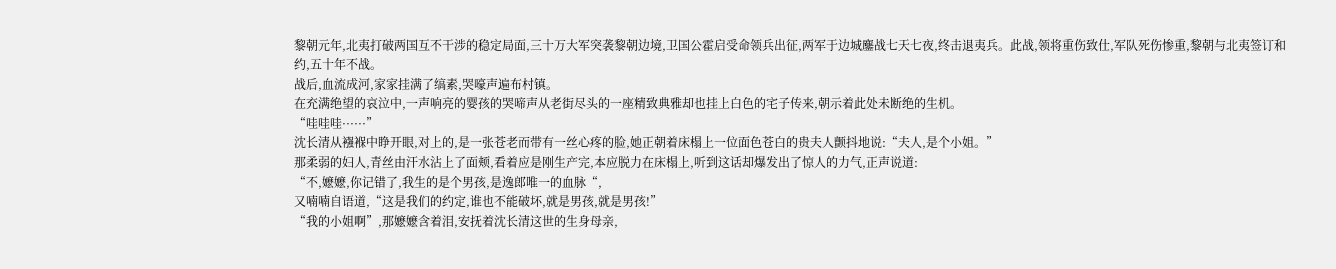黎朝元年,北夷打破两国互不干涉的稳定局面,三十万大军突袭黎朝边境,卫国公霍启受命领兵出征,两军于边城鏖战七天七夜,终击退夷兵。此战,领将重伤致仕,军队死伤惨重,黎朝与北夷签订和约,五十年不战。
战后,血流成河,家家挂满了缟素,哭嚎声遍布村镇。
在充满绝望的哀泣中,一声响亮的婴孩的哭啼声从老街尽头的一座精致典雅却也挂上白色的宅子传来,朝示着此处未断绝的生机。
“哇哇哇······”
沈长清从襁褓中睁开眼,对上的,是一张苍老而带有一丝心疼的脸,她正朝着床榻上一位面色苍白的贵夫人颤抖地说:“夫人,是个小姐。”
那柔弱的妇人,青丝由汗水沾上了面颊,看着应是刚生产完,本应脱力在床榻上,听到这话却爆发出了惊人的力气,正声说道:
“不,嬷嬷,你记错了,我生的是个男孩,是逸郎唯一的血脉“,
又喃喃自语道,“这是我们的约定,谁也不能破坏,就是男孩,就是男孩!”
“我的小姐啊”,那嬷嬷含着泪,安抚着沈长清这世的生身母亲,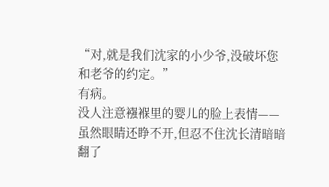“对,就是我们沈家的小少爷,没破坏您和老爷的约定。”
有病。
没人注意襁褓里的婴儿的脸上表情——
虽然眼睛还睁不开,但忍不住沈长清暗暗翻了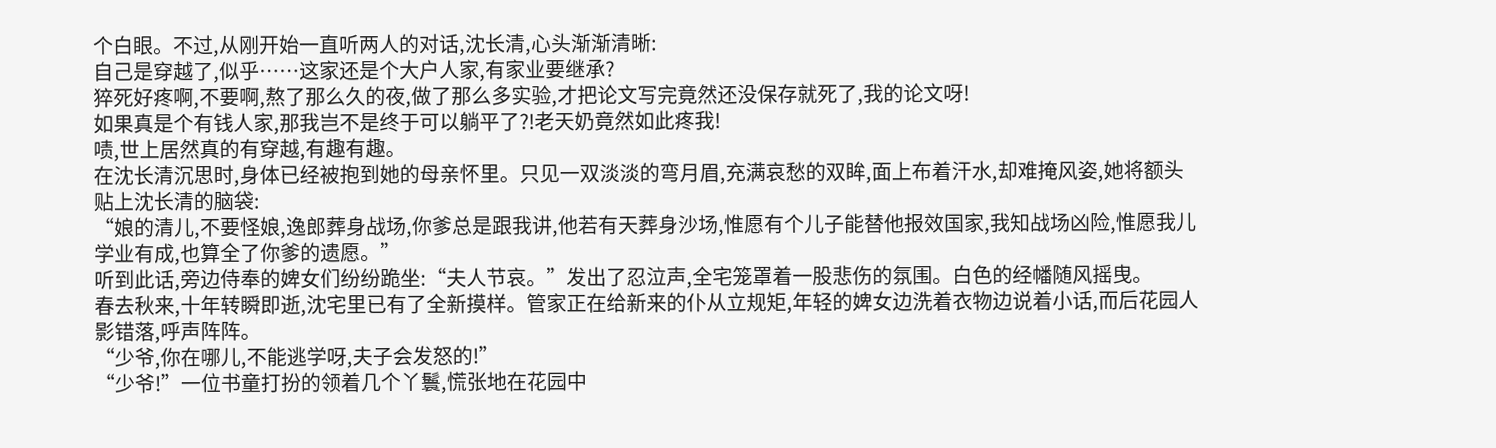个白眼。不过,从刚开始一直听两人的对话,沈长清,心头渐渐清晰:
自己是穿越了,似乎……这家还是个大户人家,有家业要继承?
猝死好疼啊,不要啊,熬了那么久的夜,做了那么多实验,才把论文写完竟然还没保存就死了,我的论文呀!
如果真是个有钱人家,那我岂不是终于可以躺平了?!老天奶竟然如此疼我!
啧,世上居然真的有穿越,有趣有趣。
在沈长清沉思时,身体已经被抱到她的母亲怀里。只见一双淡淡的弯月眉,充满哀愁的双眸,面上布着汗水,却难掩风姿,她将额头贴上沈长清的脑袋:
“娘的清儿,不要怪娘,逸郎葬身战场,你爹总是跟我讲,他若有天葬身沙场,惟愿有个儿子能替他报效国家,我知战场凶险,惟愿我儿学业有成,也算全了你爹的遗愿。”
听到此话,旁边侍奉的婢女们纷纷跪坐:“夫人节哀。”发出了忍泣声,全宅笼罩着一股悲伤的氛围。白色的经幡随风摇曳。
春去秋来,十年转瞬即逝,沈宅里已有了全新摸样。管家正在给新来的仆从立规矩,年轻的婢女边洗着衣物边说着小话,而后花园人影错落,呼声阵阵。
“少爷,你在哪儿,不能逃学呀,夫子会发怒的!”
“少爷!”一位书童打扮的领着几个丫鬟,慌张地在花园中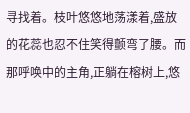寻找着。枝叶悠悠地荡漾着,盛放的花蕊也忍不住笑得颤弯了腰。而那呼唤中的主角,正躺在榕树上,悠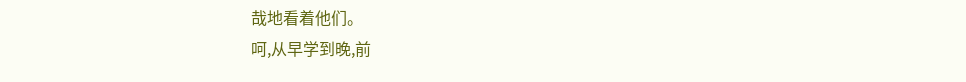哉地看着他们。
呵,从早学到晚,前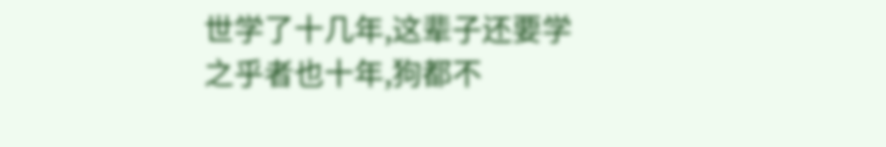世学了十几年,这辈子还要学之乎者也十年,狗都不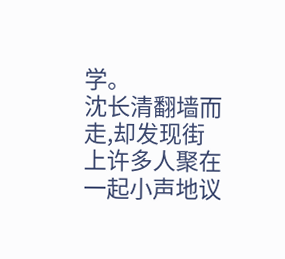学。
沈长清翻墙而走,却发现街上许多人聚在一起小声地议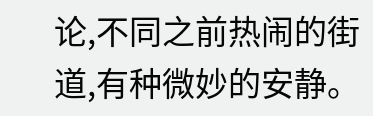论,不同之前热闹的街道,有种微妙的安静。